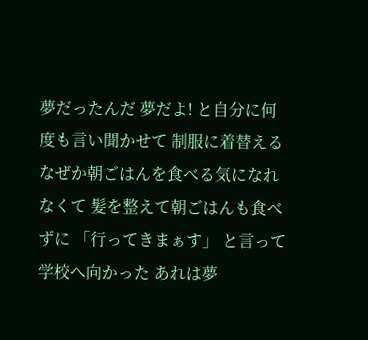夢だったんだ 夢だよ! と自分に何度も言い聞かせて 制服に着替える なぜか朝ごはんを食べる気になれなくて 髪を整えて朝ごはんも食べずに 「行ってきまぁす」 と言って学校へ向かった あれは夢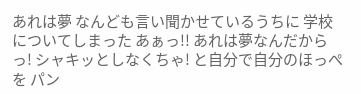あれは夢 なんども言い聞かせているうちに 学校についてしまった あぁっ!! あれは夢なんだからっ! シャキッとしなくちゃ! と自分で自分のほっぺを パン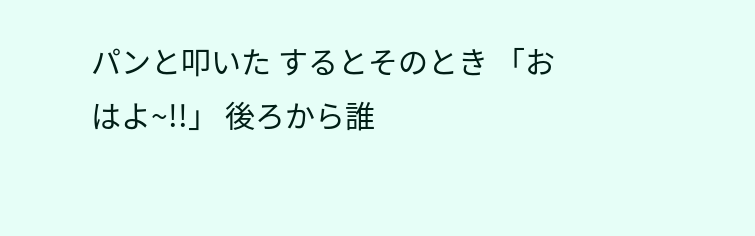パンと叩いた するとそのとき 「おはよ~!!」 後ろから誰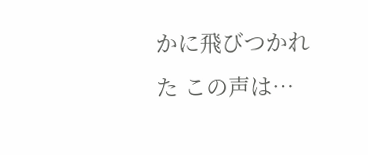かに飛びつかれた この声は…